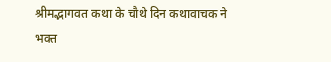श्रीमद्भागवत कथा के चौथे दिन कथावाचक ने भक्त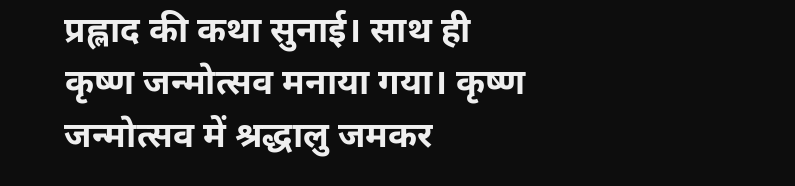प्रह्लाद की कथा सुनाई। साथ ही कृष्ण जन्मोत्सव मनाया गया। कृष्ण जन्मोत्सव में श्रद्धालु जमकर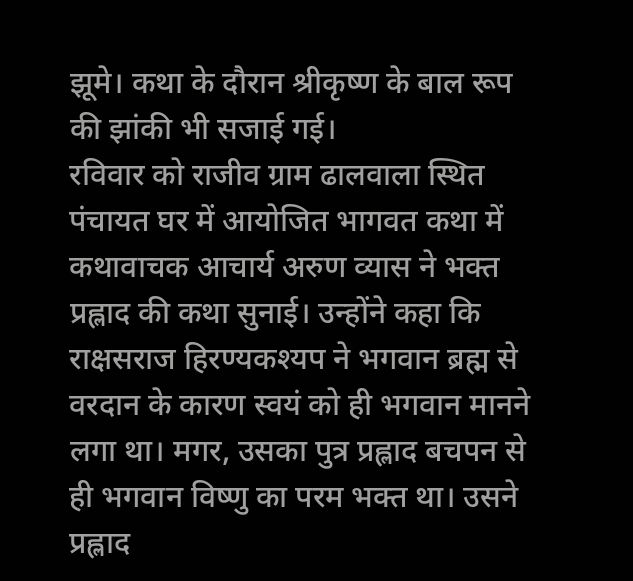झूमे। कथा के दौरान श्रीकृष्ण के बाल रूप की झांकी भी सजाई गई।
रविवार को राजीव ग्राम ढालवाला स्थित पंचायत घर में आयोजित भागवत कथा में कथावाचक आचार्य अरुण व्यास ने भक्त प्रह्लाद की कथा सुनाई। उन्होंने कहा कि राक्षसराज हिरण्यकश्यप ने भगवान ब्रह्म से वरदान के कारण स्वयं को ही भगवान मानने लगा था। मगर, उसका पुत्र प्रह्लाद बचपन से ही भगवान विष्णु का परम भक्त था। उसने प्रह्लाद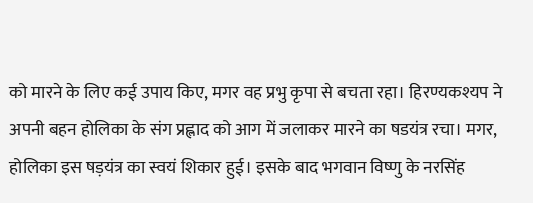को मारने के लिए कई उपाय किए, मगर वह प्रभु कृपा से बचता रहा। हिरण्यकश्यप ने अपनी बहन होलिका के संग प्रह्लाद को आग में जलाकर मारने का षडयंत्र रचा। मगर, होलिका इस षड़यंत्र का स्वयं शिकार हुई। इसके बाद भगवान विष्णु के नरसिंह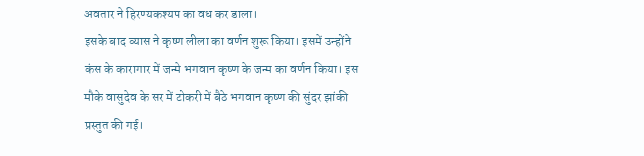अवतार ने हिरण्यकश्यप का वध कर डाला।
इसके बाद व्यास ने कृष्ण लीला का वर्णन शुरू किया। इसमें उन्होंने कंस के कारागार में जन्मे भगवान कृष्ण के जन्म का वर्णन किया। इस मौके वासुदेव के सर में टोकरी में बैठे भगवान कृष्ण की सुंदर झांकी प्रस्तुत की गई।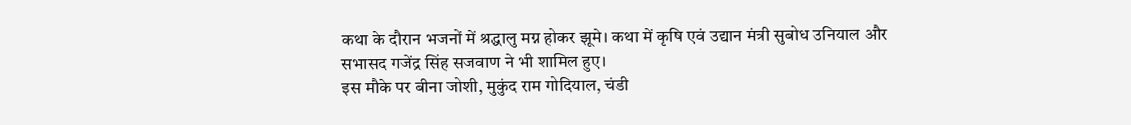कथा के दौरान भजनों में श्रद्धालु मग्न होकर झूमे। कथा में कृषि एवं उद्यान मंत्री सुबोध उनियाल और सभासद गजेंद्र सिंह सजवाण ने भी शामिल हुए।
इस मौके पर बीना जोशी, मुकुंद राम गोदियाल, चंडी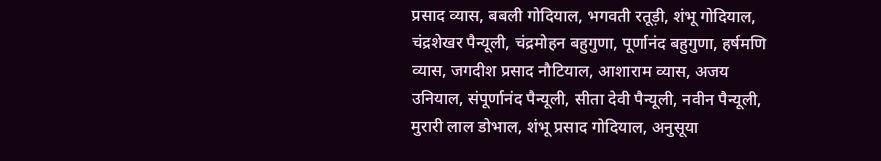प्रसाद व्यास, बबली गोदियाल, भगवती रतूड़ी, शंभू गोदियाल, चंद्रशेखर पैन्यूली, चंद्रमोहन बहुगुणा, पूर्णानंद बहुगुणा, हर्षमणि व्यास, जगदीश प्रसाद नौटियाल, आशाराम व्यास, अजय उनियाल, संपूर्णानंद पैन्यूली, सीता देवी पैन्यूली, नवीन पैन्यूली, मुरारी लाल डोभाल, शंभू प्रसाद गोदियाल, अनुसूया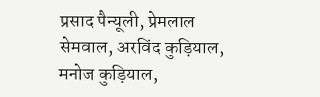प्रसाद पैन्यूली, प्रेमलाल सेमवाल, अरविंद कुड़ियाल, मनोज कुड़ियाल,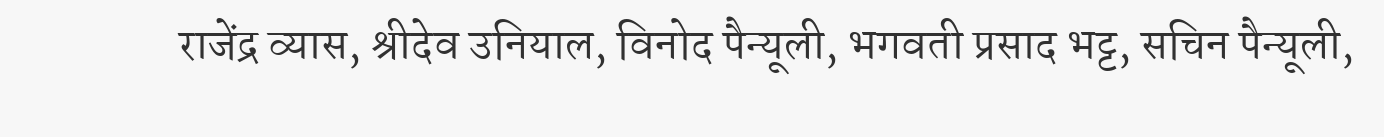राजेंद्र व्यास, श्रीदेव उनियाल, विनोद पैन्यूली, भगवती प्रसाद भट्ट, सचिन पैन्यूली,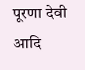पूरणा देवी आदि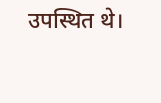उपस्थित थे।